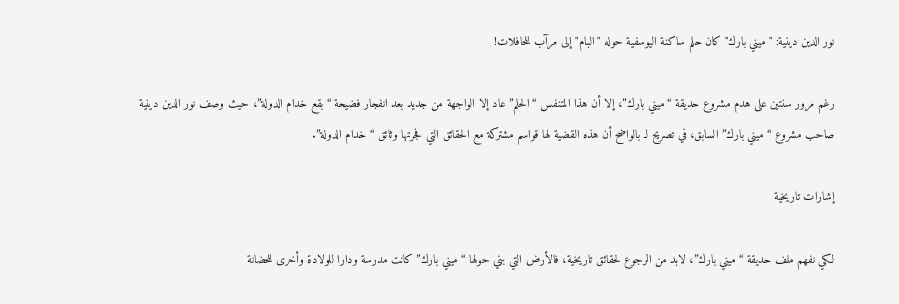نور الدين دينية: "ميني بارك" كان حلم ساكنة اليوسفية حوله "البام" إلى مرآب للحافلات!

رغم مرور سنتين على هدم مشروع حديقة “ميني بارك”، إلا أن هذا المتنفس “الحلم” عاد إلا الواجهة من جديد بعد انفجار فضيحة “بقع خدام الدولة”، حيث وصف نور الدين دينية صاحب مشروع “ميني بارك” السابق، في تصريح لـ بالواضح أن هذه القضية لها قواسم مشتركة مع الحقائق التي فجرتها وثائق “خدام الدولة”.

إشارات تاريخية

لكي نفهم ملف حديقة “ميني بارك”، لابد من الرجوع لحقائق تاريخية، فالأرض التي بني حولها “ميني بارك” كانت مدرسة ودارا للولادة وأخرى للحضانة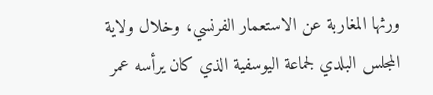ورثها المغاربة عن الاستعمار الفرنسي، وخلال ولاية المجلس البلدي لجماعة اليوسفية الذي كان يرأسه عمر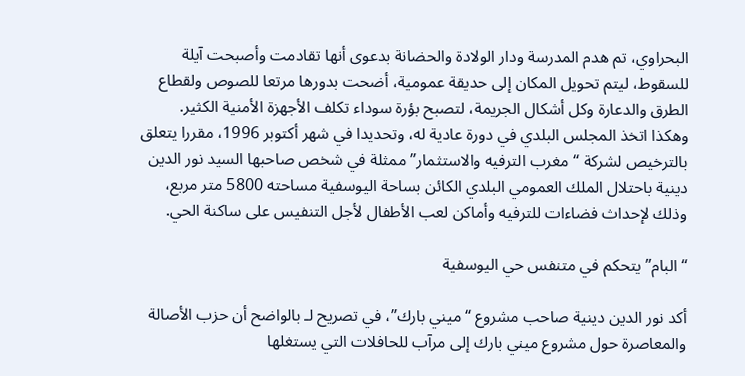البحراوي، تم هدم المدرسة ودار الولادة والحضانة بدعوى أنها تقادمت وأصبحت آيلة للسقوط، ليتم تحويل المكان إلى حديقة عمومية، أضحت بدورها مرتعا للصوص ولقطاع الطرق والدعارة وكل أشكال الجريمة، لتصبح بؤرة سوداء تكلف الأجهزة الأمنية الكثير.
وهكذا اتخذ المجلس البلدي في دورة عادية له، وتحديدا في شهر أكتوبر 1996، مقررا يتعلق بالترخيص لشركة “مغرب الترفيه والاستثمار”ممثلة في شخص صاحبها السيد نور الدين دينية باحتلال الملك العمومي البلدي الكائن بساحة اليوسفية مساحته 5800 متر مربع، وذلك لإحداث فضاءات للترفيه وأماكن لعب الأطفال لأجل التنفيس على ساكنة الحي.

“البام” يتحكم في متنفس حي اليوسفية

أكد نور الدين دينية صاحب مشروع “ميني بارك”، في تصريح لـ بالواضح أن حزب الأصالة والمعاصرة حول مشروع ميني بارك إلى مرآب للحافلات التي يستغلها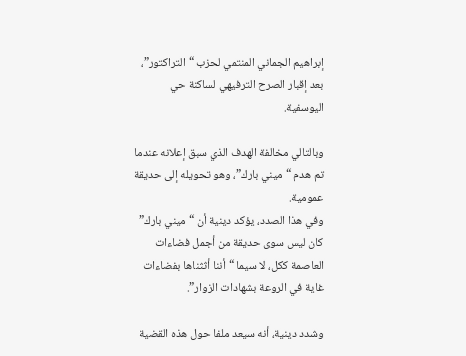إبراهيم الجماني المنتمي لحزب “التراكتور”، بعد إقبار الصرح الترفيهي لساكنة حي اليوسفية.

وبالتالي مخالفة الهدف الذي سبق إعلانه عندما تم هدم “ميني بارك”، وهو تحويله إلى حديقة عمومية.
وفي هذا الصدد، يؤكد دينية أن “ميني بارك” كان ليس سوى حديقة من أجمل فضاءات العاصمة ككل، لا سيما “أننا أثثناها بفضاءات غاية في الروعة بشهادات الزوار”.

وشدد دينية، أنه سيعد ملفا حول هذه القضية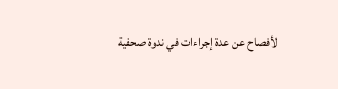لأفصاح عن عدة إجراءات في ندوة صحفية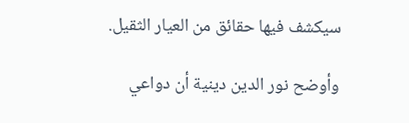سيكشف فيها حقائق من العيار الثقيل.

وأوضح نور الدين دينية أن دواعي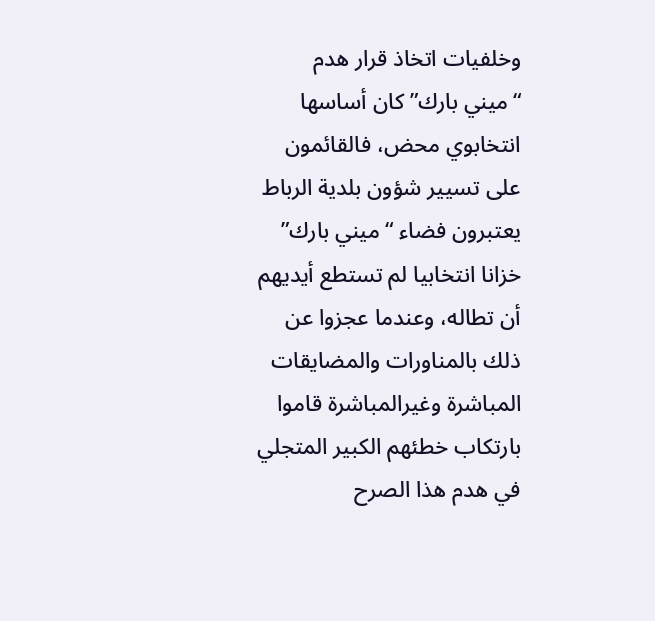وخلفيات اتخاذ قرار هدم “ميني بارك” كان أساسها انتخابوي محض، فالقائمون على تسيير شؤون بلدية الرباط يعتبرون فضاء “ميني بارك” خزانا انتخابيا لم تستطع أيديهم أن تطاله، وعندما عجزوا عن ذلك بالمناورات والمضايقات المباشرة وغيرالمباشرة قاموا بارتكاب خطئهم الكبير المتجلي في هدم هذا الصرح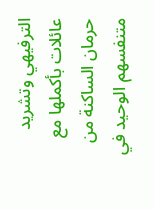الترفيهي وتشريد عائلات بأكملها مع حرمان الساكنة من متنفسهم الوحيد في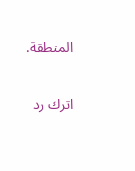المنطقة.

اترك رد